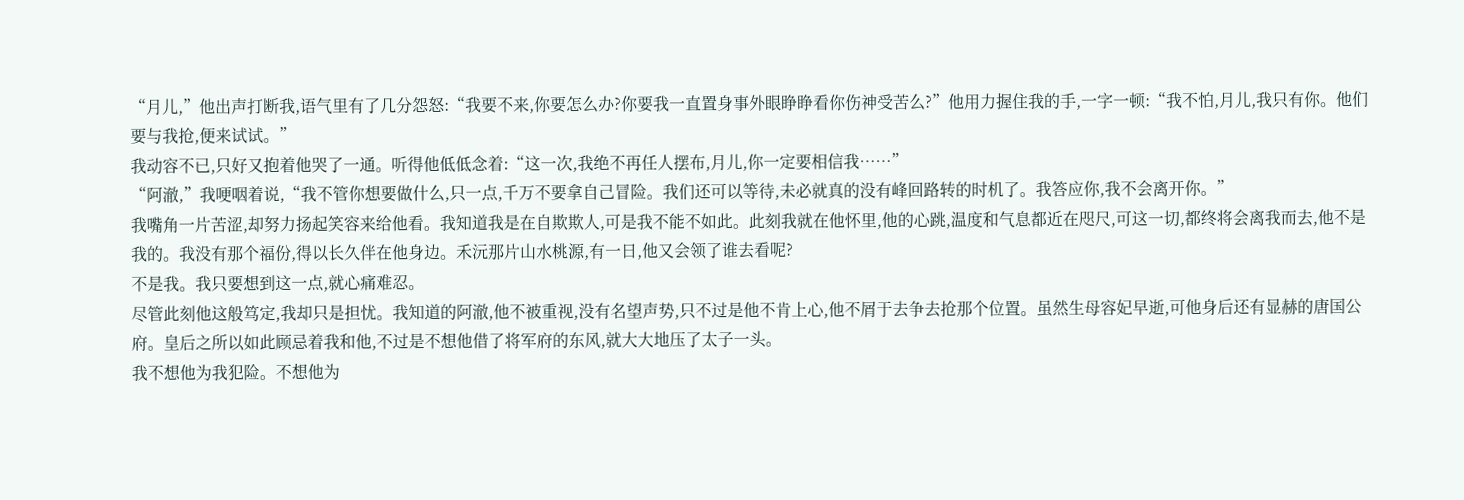“月儿,”他出声打断我,语气里有了几分怨怒:“我要不来,你要怎么办?你要我一直置身事外眼睁睁看你伤神受苦么?”他用力握住我的手,一字一顿:“我不怕,月儿,我只有你。他们要与我抢,便来试试。”
我动容不已,只好又抱着他哭了一通。听得他低低念着:“这一次,我绝不再任人摆布,月儿,你一定要相信我……”
“阿澈,”我哽咽着说,“我不管你想要做什么,只一点,千万不要拿自己冒险。我们还可以等待,未必就真的没有峰回路转的时机了。我答应你,我不会离开你。”
我嘴角一片苦涩,却努力扬起笑容来给他看。我知道我是在自欺欺人,可是我不能不如此。此刻我就在他怀里,他的心跳,温度和气息都近在咫尺,可这一切,都终将会离我而去,他不是我的。我没有那个福份,得以长久伴在他身边。禾沅那片山水桃源,有一日,他又会领了谁去看呢?
不是我。我只要想到这一点,就心痛难忍。
尽管此刻他这般笃定,我却只是担忧。我知道的阿澈,他不被重视,没有名望声势,只不过是他不肯上心,他不屑于去争去抢那个位置。虽然生母容妃早逝,可他身后还有显赫的唐国公府。皇后之所以如此顾忌着我和他,不过是不想他借了将军府的东风,就大大地压了太子一头。
我不想他为我犯险。不想他为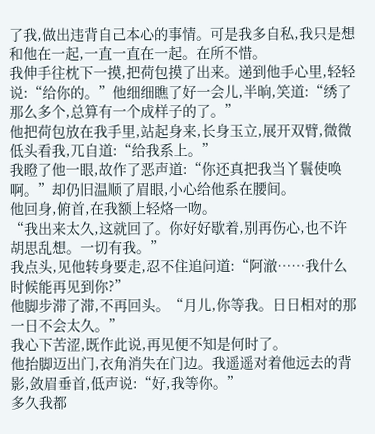了我,做出违背自己本心的事情。可是我多自私,我只是想和他在一起,一直一直在一起。在所不惜。
我伸手往枕下一摸,把荷包摸了出来。递到他手心里,轻轻说:“给你的。”他细细瞧了好一会儿,半晌,笑道:“绣了那么多个,总算有一个成样子的了。”
他把荷包放在我手里,站起身来,长身玉立,展开双臂,微微低头看我,兀自道:“给我系上。”
我瞪了他一眼,故作了恶声道:“你还真把我当丫鬟使唤啊。”却仍旧温顺了眉眼,小心给他系在腰间。
他回身,俯首,在我额上轻烙一吻。
“我出来太久,这就回了。你好好歇着,别再伤心,也不许胡思乱想。一切有我。”
我点头,见他转身要走,忍不住追问道:“阿澈……我什么时候能再见到你?”
他脚步滞了滞,不再回头。“月儿,你等我。日日相对的那一日不会太久。”
我心下苦涩,既作此说,再见便不知是何时了。
他抬脚迈出门,衣角消失在门边。我遥遥对着他远去的背影,敛眉垂首,低声说:“好,我等你。”
多久我都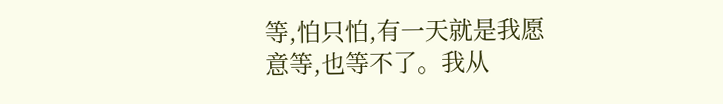等,怕只怕,有一天就是我愿意等,也等不了。我从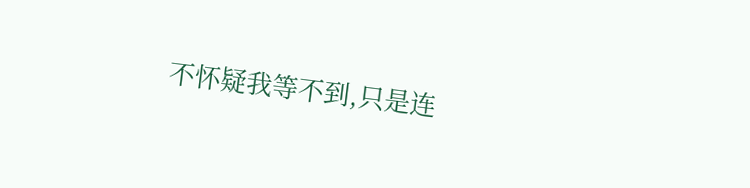不怀疑我等不到,只是连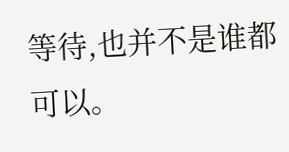等待,也并不是谁都可以。